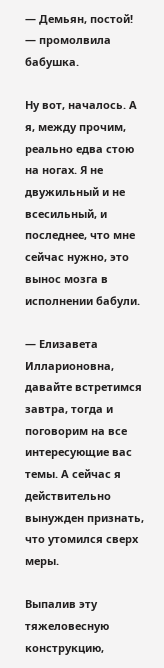— Демьян, постой! — промолвила бабушка.

Ну вот, началось. А я, между прочим, реально едва стою на ногах. Я не двужильный и не всесильный, и последнее, что мне сейчас нужно, это вынос мозга в исполнении бабули.

— Елизавета Илларионовна, давайте встретимся завтра, тогда и поговорим на все интересующие вас темы. А сейчас я действительно вынужден признать, что утомился сверх меры.

Выпалив эту тяжеловесную конструкцию,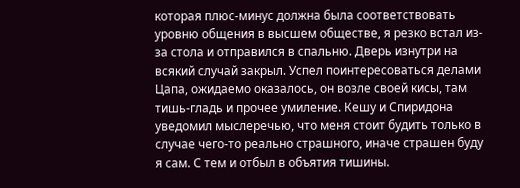которая плюс-минус должна была соответствовать уровню общения в высшем обществе, я резко встал из-за стола и отправился в спальню. Дверь изнутри на всякий случай закрыл. Успел поинтересоваться делами Цапа, ожидаемо оказалось, он возле своей кисы, там тишь-гладь и прочее умиление. Кешу и Спиридона уведомил мыслеречью, что меня стоит будить только в случае чего-то реально страшного, иначе страшен буду я сам. С тем и отбыл в объятия тишины.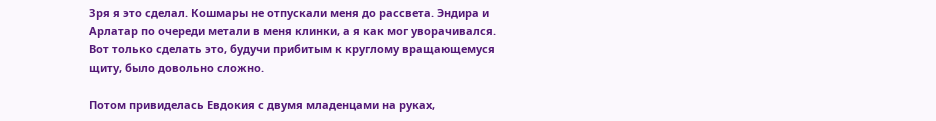Зря я это сделал. Кошмары не отпускали меня до рассвета. Эндира и Арлатар по очереди метали в меня клинки, а я как мог уворачивался. Вот только сделать это, будучи прибитым к круглому вращающемуся щиту, было довольно сложно.

Потом привиделась Евдокия с двумя младенцами на руках,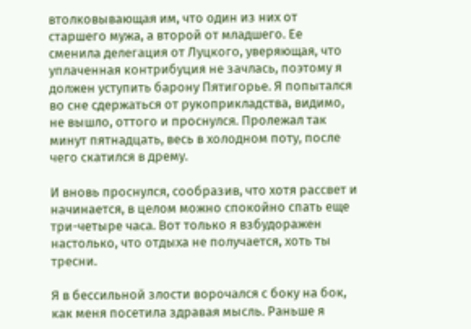втолковывающая им, что один из них от старшего мужа, а второй от младшего. Ее сменила делегация от Луцкого, уверяющая, что уплаченная контрибуция не зачлась, поэтому я должен уступить барону Пятигорье. Я попытался во сне сдержаться от рукоприкладства, видимо, не вышло, оттого и проснулся. Пролежал так минут пятнадцать, весь в холодном поту, после чего скатился в дрему.

И вновь проснулся, сообразив, что хотя рассвет и начинается, в целом можно спокойно спать еще три-четыре часа. Вот только я взбудоражен настолько, что отдыха не получается, хоть ты тресни.

Я в бессильной злости ворочался с боку на бок, как меня посетила здравая мысль. Раньше я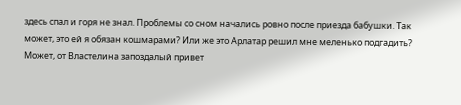здесь спал и горя не знал. Проблемы со сном начались ровно после приезда бабушки. Так может, это ей я обязан кошмарами? Или же это Арлатар решил мне меленько подгадить? Может, от Властелина запоздалый привет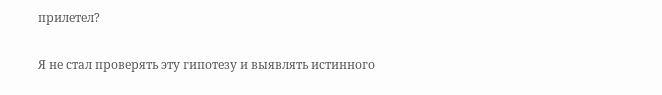прилетел?

Я не стал проверять эту гипотезу и выявлять истинного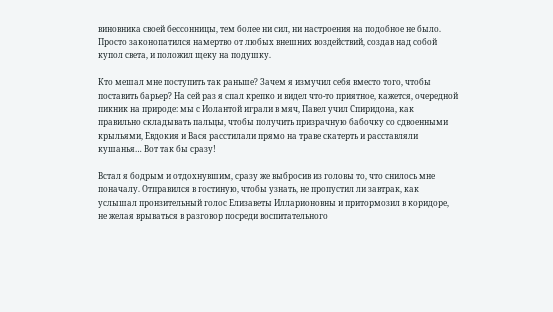виновника своей бессонницы, тем более ни сил, ни настроения на подобное не было. Просто законопатился намертво от любых внешних воздействий, создав над собой купол света, и положил щеку на подушку.

Кто мешал мне поступить так раньше? Зачем я измучил себя вместо того, чтобы поставить барьер? На сей раз я спал крепко и видел что-то приятное, кажется, очередной пикник на природе: мы с Иолантой играли в мяч, Павел учил Спиридона, как правильно складывать пальцы, чтобы получить призрачную бабочку со сдвоенными крыльями, Евдокия и Вася расстилали прямо на траве скатерть и расставляли кушанья… Вот так бы сразу!

Встал я бодрым и отдохнувшим, сразу же выбросив из головы то, что снилось мне поначалу. Отправился в гостиную, чтобы узнать, не пропустил ли завтрак, как услышал пронзительный голос Елизаветы Илларионовны и притормозил в коридоре, не желая врываться в разговор посреди воспитательного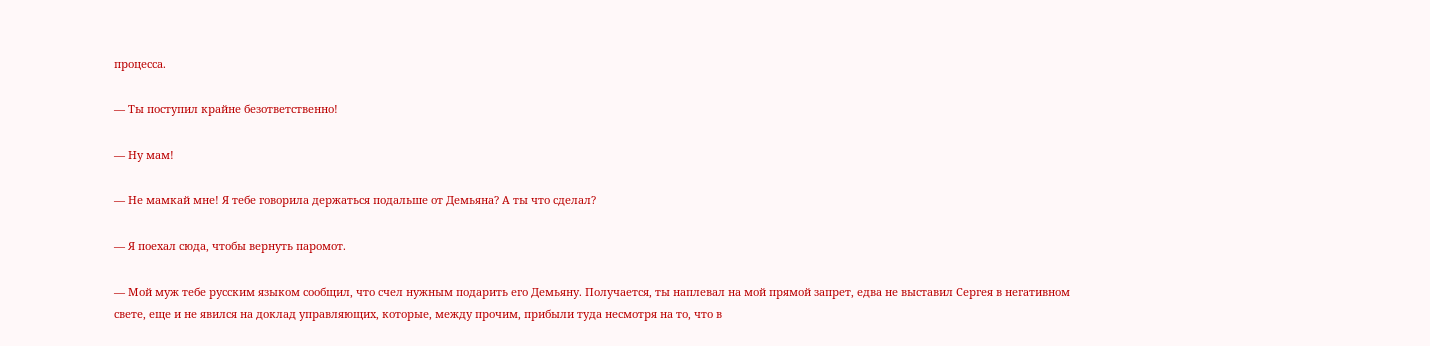процесса.

— Ты поступил крайне безответственно!

— Ну мам!

— Не мамкай мне! Я тебе говорила держаться подальше от Демьяна? А ты что сделал?

— Я поехал сюда, чтобы вернуть паромот.

— Мой муж тебе русским языком сообщил, что счел нужным подарить его Демьяну. Получается, ты наплевал на мой прямой запрет, едва не выставил Сергея в негативном свете, еще и не явился на доклад управляющих, которые, между прочим, прибыли туда несмотря на то, что в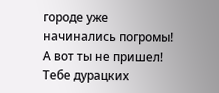городе уже начинались погромы! А вот ты не пришел! Тебе дурацких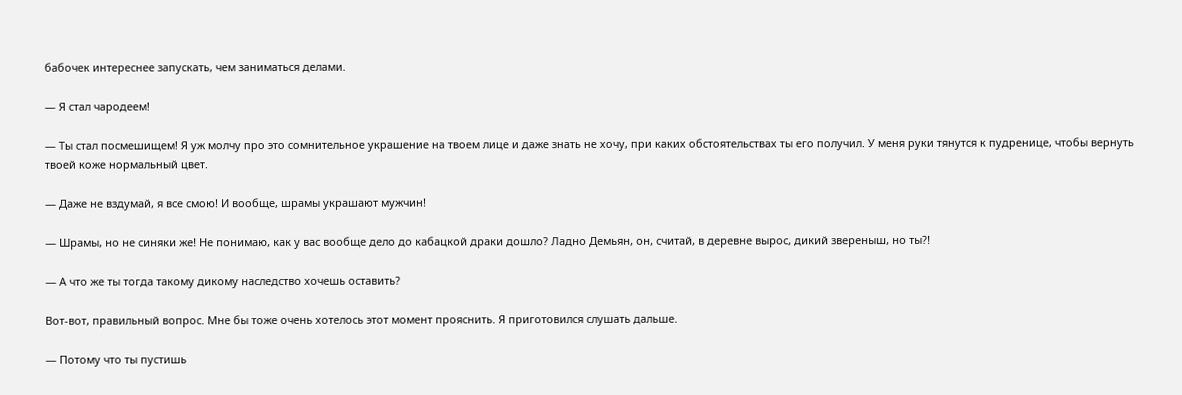бабочек интереснее запускать, чем заниматься делами.

— Я стал чародеем!

— Ты стал посмешищем! Я уж молчу про это сомнительное украшение на твоем лице и даже знать не хочу, при каких обстоятельствах ты его получил. У меня руки тянутся к пудренице, чтобы вернуть твоей коже нормальный цвет.

— Даже не вздумай, я все смою! И вообще, шрамы украшают мужчин!

— Шрамы, но не синяки же! Не понимаю, как у вас вообще дело до кабацкой драки дошло? Ладно Демьян, он, считай, в деревне вырос, дикий звереныш, но ты?!

— А что же ты тогда такому дикому наследство хочешь оставить?

Вот-вот, правильный вопрос. Мне бы тоже очень хотелось этот момент прояснить. Я приготовился слушать дальше.

— Потому что ты пустишь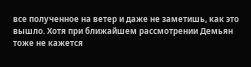все полученное на ветер и даже не заметишь, как это вышло. Хотя при ближайшем рассмотрении Демьян тоже не кажется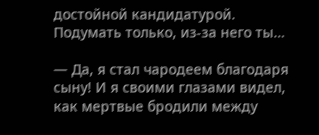достойной кандидатурой. Подумать только, из-за него ты…

— Да, я стал чародеем благодаря сыну! И я своими глазами видел, как мертвые бродили между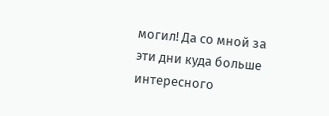могил! Да со мной за эти дни куда больше интересного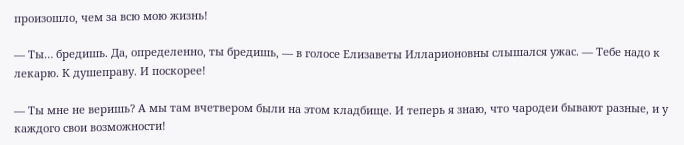произошло, чем за всю мою жизнь!

— Ты… бредишь. Да, определенно, ты бредишь, — в голосе Елизаветы Илларионовны слышался ужас. — Тебе надо к лекарю. К душеправу. И поскорее!

— Ты мне не веришь? А мы там вчетвером были на этом кладбище. И теперь я знаю, что чародеи бывают разные, и у каждого свои возможности!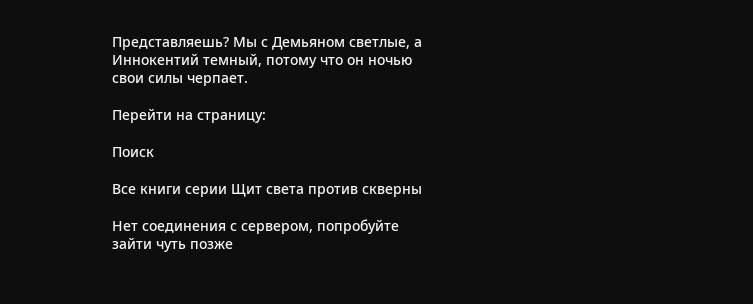Представляешь? Мы с Демьяном светлые, а Иннокентий темный, потому что он ночью свои силы черпает.

Перейти на страницу:

Поиск

Все книги серии Щит света против скверны

Нет соединения с сервером, попробуйте зайти чуть позже